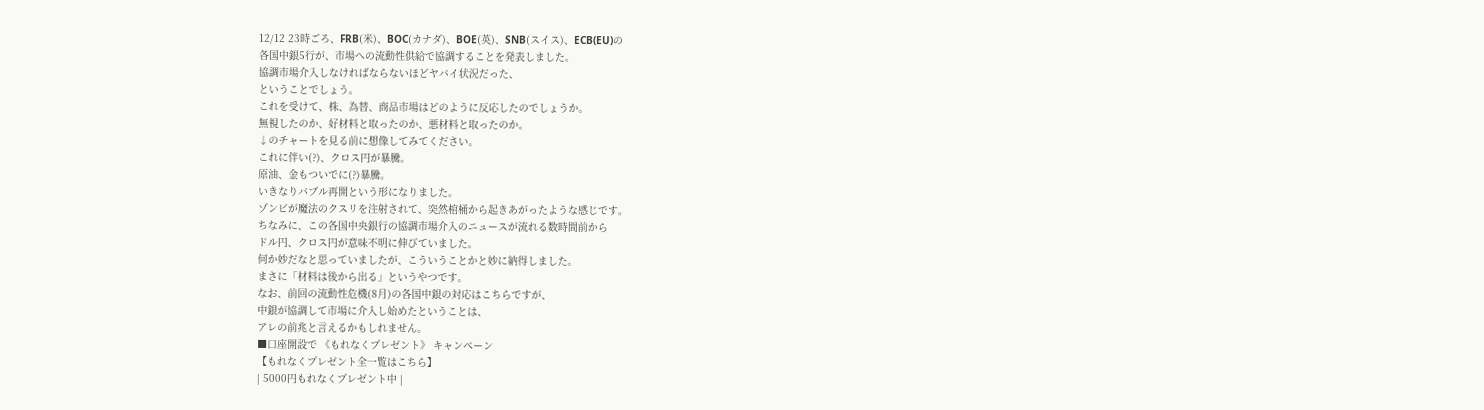12/12 23時ごろ、FRB(米)、BOC(カナダ)、BOE(英)、SNB(スイス)、ECB(EU)の
各国中銀5行が、市場への流動性供給で協調することを発表しました。
協調市場介入しなければならないほどヤバイ状況だった、
ということでしょう。
これを受けて、株、為替、商品市場はどのように反応したのでしょうか。
無視したのか、好材料と取ったのか、悪材料と取ったのか。
↓のチャートを見る前に想像してみてください。
これに伴い(?)、クロス円が暴騰。
原油、金もついでに(?)暴騰。
いきなりバブル再開という形になりました。
ゾンビが魔法のクスリを注射されて、突然棺桶から起きあがったような感じです。
ちなみに、この各国中央銀行の協調市場介入のニュースが流れる数時間前から
ドル円、クロス円が意味不明に伸びていました。
何か妙だなと思っていましたが、こういうことかと妙に納得しました。
まさに「材料は後から出る」というやつです。
なお、前回の流動性危機(8月)の各国中銀の対応はこちらですが、
中銀が協調して市場に介入し始めたということは、
アレの前兆と言えるかもしれません。
■口座開設で 《もれなくプレゼント》 キャンペーン
【もれなくプレゼント全一覧はこちら】
| 5000円もれなくプレゼント中 |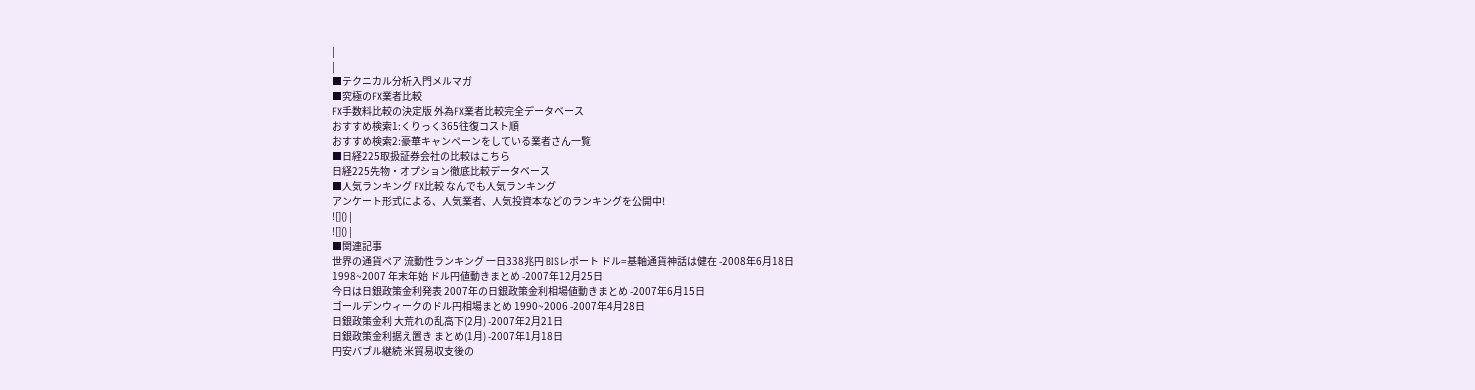|
|
■テクニカル分析入門メルマガ
■究極のFX業者比較
FX手数料比較の決定版 外為FX業者比較完全データベース
おすすめ検索1:くりっく365往復コスト順
おすすめ検索2:豪華キャンペーンをしている業者さん一覧
■日経225取扱証券会社の比較はこちら
日経225先物・オプション徹底比較データベース
■人気ランキング FX比較 なんでも人気ランキング
アンケート形式による、人気業者、人気投資本などのランキングを公開中!
![]() |
![]() |
■関連記事
世界の通貨ペア 流動性ランキング 一日338兆円 BISレポート ドル=基軸通貨神話は健在 -2008年6月18日
1998~2007 年末年始 ドル円値動きまとめ -2007年12月25日
今日は日銀政策金利発表 2007年の日銀政策金利相場値動きまとめ -2007年6月15日
ゴールデンウィークのドル円相場まとめ 1990~2006 -2007年4月28日
日銀政策金利 大荒れの乱高下(2月) -2007年2月21日
日銀政策金利据え置き まとめ(1月) -2007年1月18日
円安バブル継続 米貿易収支後の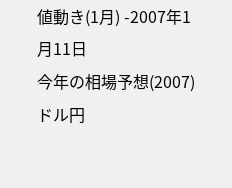値動き(1月) -2007年1月11日
今年の相場予想(2007) ドル円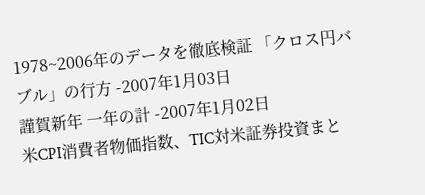1978~2006年のデータを徹底検証 「クロス円バブル」の行方 -2007年1月03日
謹賀新年 一年の計 -2007年1月02日
米CPI消費者物価指数、TIC対米証券投資まと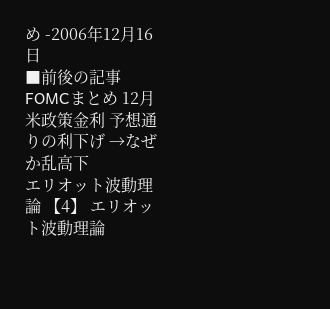め -2006年12月16日
■前後の記事
FOMCまとめ 12月 米政策金利 予想通りの利下げ →なぜか乱高下
エリオット波動理論 【4】 エリオット波動理論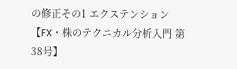の修正その1 エクステンション 【FX・株のテクニカル分析入門 第38号】